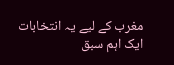مغرب کے لیے یہ انتخابات ایک اہم سبق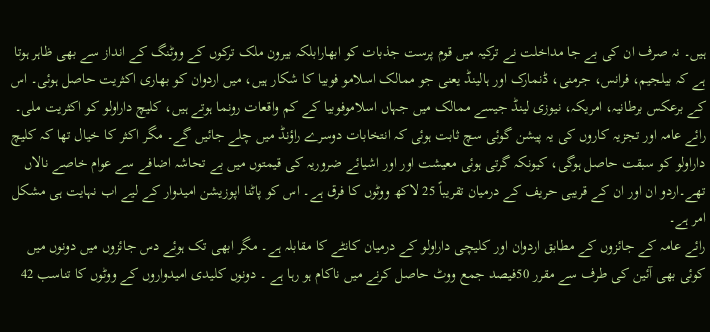ہیں۔ نہ صرف ان کی بے جا مداخلت نے ترکیہ میں قوم پرست جذبات کو ابھارابلکہ بیرون ملک ترکوں کے ووٹنگ کے انداز سے بھی ظاہر ہوتا ہے کہ بیلجیم، فرانس، جرمنی، ڈنمارک اور ہالینڈ یعنی جو ممالک اسلامو فوبیا کا شکار ہیں، میں اردوان کو بھاری اکثریت حاصل ہوئی۔ اس کے برعکس برطانیہ، امریکہ، نیوزی لینڈ جیسے ممالک میں جہاں اسلاموفوبیا کے کم واقعات رونما ہوتے ہیں، کلیچ داراولو کو اکثریت ملی۔
رائے عامہ اور تجزیہ کاروں کی یہ پیشن گوئی سچ ثابت ہوئی کہ انتخابات دوسرے راؤنڈ میں چلے جائیں گے۔ مگر اکثر کا خیال تھا کہ کلیچ داراولو کو سبقت حاصل ہوگی، کیونکہ گرتی ہوئی معیشت اور اور اشیائے ضروریہ کی قیمتوں میں بے تحاشہ اضافے سے عوام خاصے نالاں تھے۔اردو ان اور ان کے قریبی حریف کے درمیان تقریباً 25 لاکھ ووٹوں کا فرق ہے۔ اس کو پاٹنا اپوزیشن امیدوار کے لیے اب نہایت ہی مشکل امر ہے۔
رائے عامہ کے جائزوں کے مطابق اردوان اور کلیچی داراولو کے درمیان کانٹے کا مقابلہ ہے۔ مگر ابھی تک ہوئے دس جائزوں میں دونوں میں کوئی بھی آئین کی طرف سے مقرر 50فیصد جمع ووٹ حاصل کرنے میں ناکام ہو رہا ہے ۔ دونوں کلیدی امیدواروں کے ووٹوں کا تناسب 42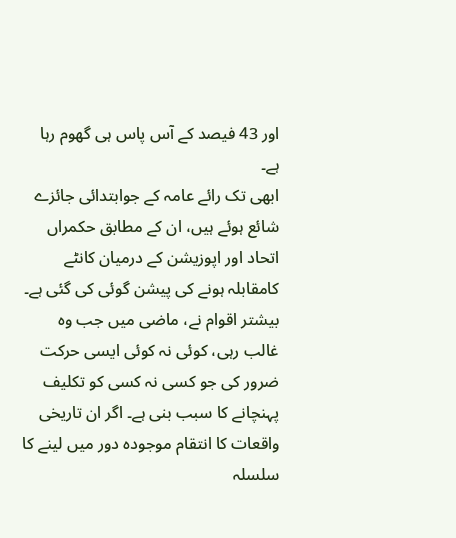اور 43 فیصد کے آس پاس ہی گھوم رہا ہے۔
ابھی تک رائے عامہ کے جوابتدائی جائزے شائع ہوئے ہیں، ان کے مطابق حکمراں اتحاد اور اپوزیشن کے درمیان کانٹے کامقابلہ ہونے کی پیشن گوئی کی گئی ہے۔
بیشتر اقوام نے، ماضی میں جب وہ غالب رہی، کوئی نہ کوئی ایسی حرکت ضرور کی جو کسی نہ کسی کو تکلیف پہنچانے کا سبب بنی ہے۔ اگر ان تاریخی واقعات کا انتقام موجودہ دور میں لینے کا سلسلہ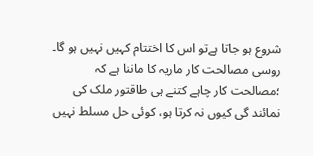شروع ہو جاتا ہےتو اس کا اختتام کہیں نہیں ہو گا۔
روسی مصالحت کار ماریہ کا ماننا ہے کہ ؛مصالحت کار چاہے کتنے ہی طاقتور ملک کی نمائند گی کیوں نہ کرتا ہو، کوئی حل مسلط نہیں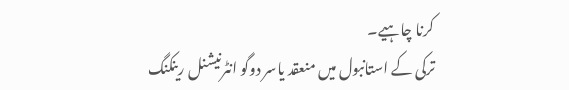کرنا چاہیے۔
ترکی کے استانبول میں منعقد یاسر دوگو انٹرنیشنل رینکنگ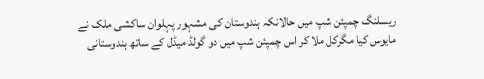ریسلنگ چمپئن شپ میں حالانکہ ہندوستان کی مشہور پہلوان ساکشی ملک نے مایوس کیا مگرکل ملا کر اس چمپئن شپ میں دو گولڈ میڈل کے ساتھ ہندوستانی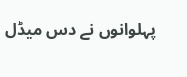پہلوانوں نے دس میڈل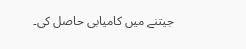جیتنے میں کامیابی حاصل کی۔